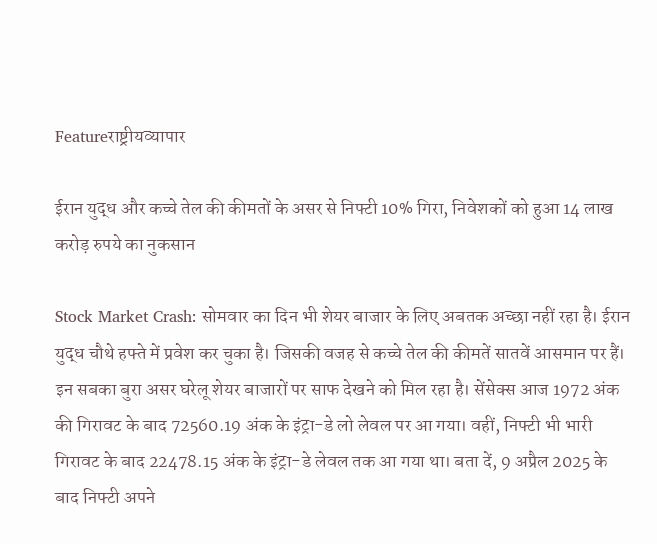Featureराष्ट्रीयव्यापार

ईरान युद्ध और कच्चे तेल की कीमतों के असर से निफ्टी 10% गिरा, निवेशकों को हुआ 14 लाख करोड़ रुपये का नुकसान

Stock Market Crash: सोमवार का दिन भी शेयर बाजार के लिए अबतक अच्छा नहीं रहा है। ईरान युद्ध चौथे हफ्ते में प्रवेश कर चुका है। जिसकी वजह से कच्चे तेल की कीमतें सातवें आसमान पर हैं। इन सबका बुरा असर घरेलू शेयर बाजारों पर साफ देखने को मिल रहा है। सेंसेक्स आज 1972 अंक की गिरावट के बाद 72560.19 अंक के इंट्रा-डे लो लेवल पर आ गया। वहीं, निफ्टी भी भारी गिरावट के बाद 22478.15 अंक के इंट्रा-डे लेवल तक आ गया था। बता दें, 9 अप्रैल 2025 के बाद निफ्टी अपने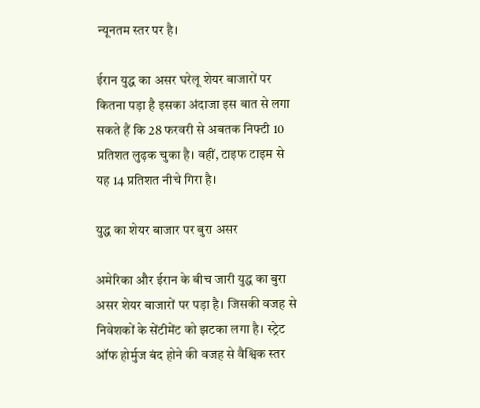न्यूनतम स्तर पर है।

ईरान युद्ध का असर घरेलू शेयर बाजारों पर कितना पड़ा है इसका अंदाजा इस बात से लगा सकते हैं कि 28 फरवरी से अबतक निफ्टी 10 प्रतिशत लुढ़क चुका है। वहीं, टाइफ टाइम से यह 14 प्रतिशत नीचे गिरा है।

युद्ध का शेयर बाजार पर बुरा असर

अमेरिका और ईरान के बीच जारी युद्ध का बुरा असर शेयर बाजारों पर पड़ा है। जिसकी वजह से निवेशकों के सेंटीमेंट को झटका लगा है। स्ट्रेट ऑफ होर्मुज बंद होने की वजह से वैश्विक स्तर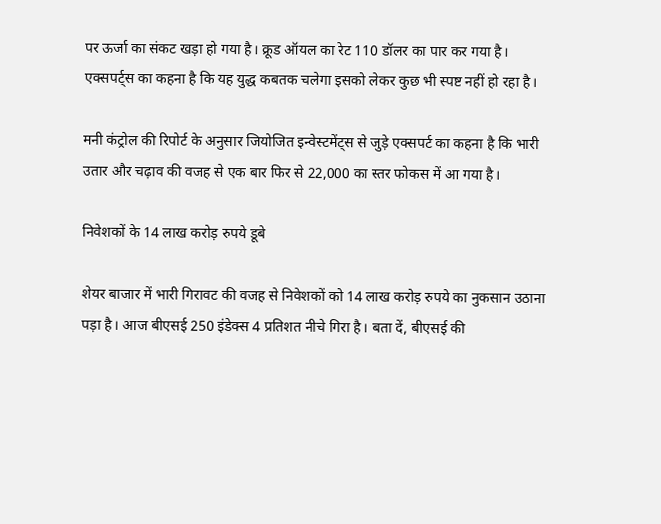पर ऊर्जा का संकट खड़ा हो गया है। क्रूड ऑयल का रेट 110 डॉलर का पार कर गया है। एक्सपर्ट्स का कहना है कि यह युद्ध कबतक चलेगा इसको लेकर कुछ भी स्पष्ट नहीं हो रहा है।

मनी कंट्रोल की रिपोर्ट के अनुसार जियोजित इन्वेस्टमेंट्स से जुड़े एक्सपर्ट का कहना है कि भारी उतार और चढ़ाव की वजह से एक बार फिर से 22,000 का स्तर फोकस में आ गया है।

निवेशकों के 14 लाख करोड़ रुपये डूबे

शेयर बाजार में भारी गिरावट की वजह से निवेशकों को 14 लाख करोड़ रुपये का नुकसान उठाना पड़ा है। आज बीएसई 250 इंडेक्स 4 प्रतिशत नीचे गिरा है। बता दें, बीएसई की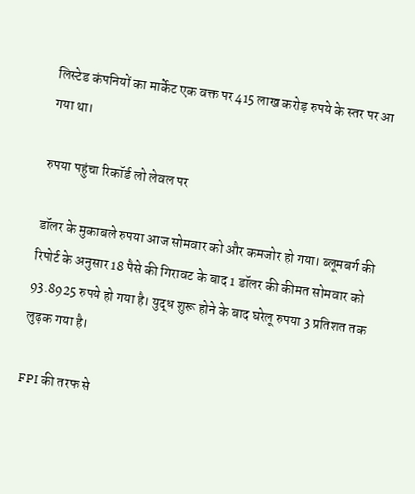लिस्टेड कंपनियों का मार्केट एक वक्त पर 415 लाख करोड़ रुपये के स्तर पर आ गया था।

रुपया पहुंचा रिकॉर्ड लो लेवल पर

डॉलर के मुकाबले रुपया आज सोमवार को और कमजोर हो गया। ब्लूमबर्ग की रिपोर्ट के अनुसार 18 पैसे की गिरावट के बाद 1 डॉलर की कीमत सोमवार को 93.8925 रुपये हो गया है। युद्ध शुरू होने के बाद घरेलू रुपया 3 प्रतिशत तक लुढ़क गया है।

FPI की तरफ से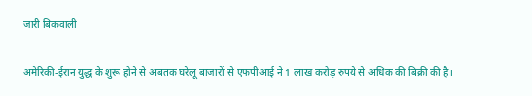जारी बिकवाली

अमेरिकी-ईरान युद्ध के शुरू होने से अबतक घरेलू बाजारों से एफपीआई ने 1 लाख करोड़ रुपये से अधिक की बिक्री की है।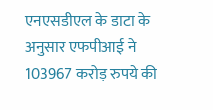एनएसडीएल के डाटा के अनुसार एफपीआई ने 103967 करोड़ रुपये की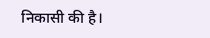निकासी की है।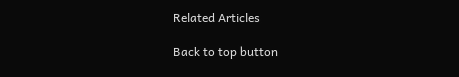Related Articles

Back to top button